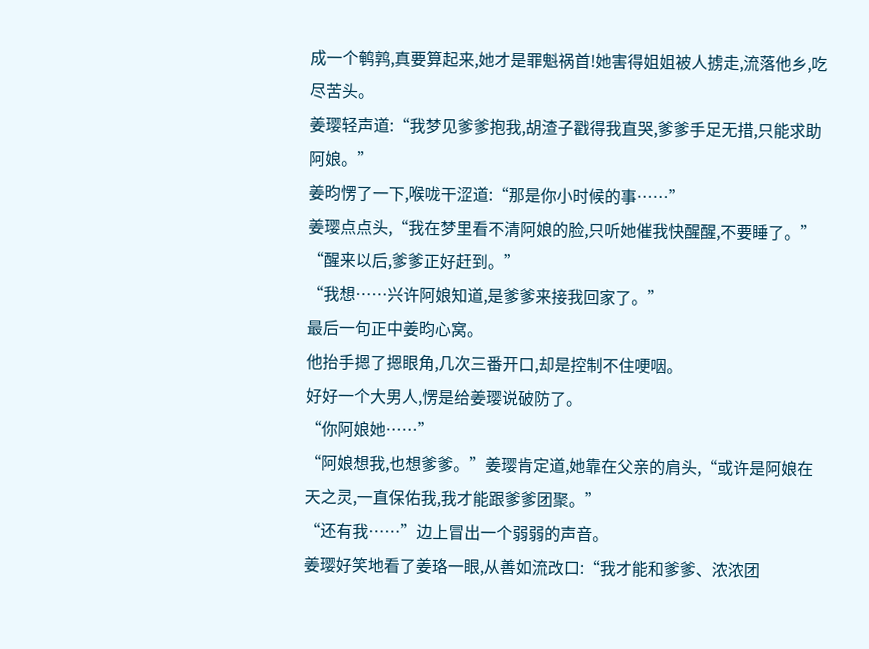成一个鹌鹑,真要算起来,她才是罪魁祸首!她害得姐姐被人掳走,流落他乡,吃尽苦头。
姜璎轻声道:“我梦见爹爹抱我,胡渣子戳得我直哭,爹爹手足无措,只能求助阿娘。”
姜昀愣了一下,喉咙干涩道:“那是你小时候的事……”
姜璎点点头,“我在梦里看不清阿娘的脸,只听她催我快醒醒,不要睡了。”
“醒来以后,爹爹正好赶到。”
“我想……兴许阿娘知道,是爹爹来接我回家了。”
最后一句正中姜昀心窝。
他抬手摁了摁眼角,几次三番开口,却是控制不住哽咽。
好好一个大男人,愣是给姜璎说破防了。
“你阿娘她……”
“阿娘想我,也想爹爹。”姜璎肯定道,她靠在父亲的肩头,“或许是阿娘在天之灵,一直保佑我,我才能跟爹爹团聚。”
“还有我……”边上冒出一个弱弱的声音。
姜璎好笑地看了姜珞一眼,从善如流改口:“我才能和爹爹、浓浓团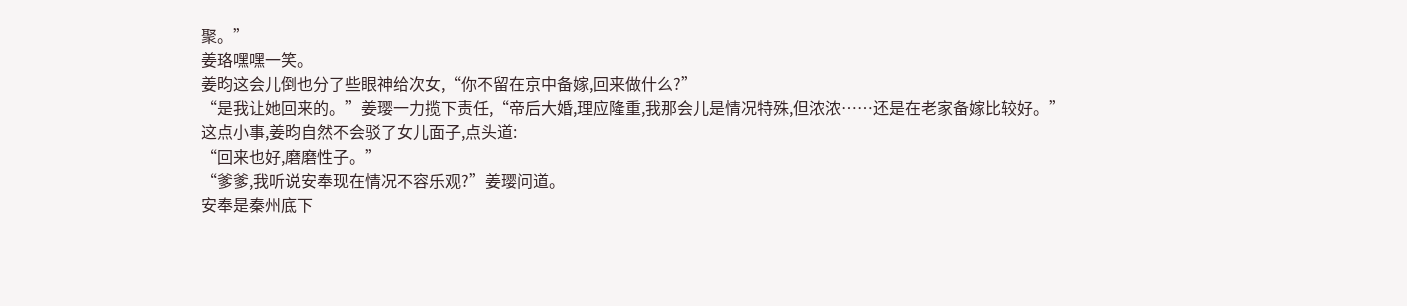聚。”
姜珞嘿嘿一笑。
姜昀这会儿倒也分了些眼神给次女,“你不留在京中备嫁,回来做什么?”
“是我让她回来的。”姜璎一力揽下责任,“帝后大婚,理应隆重,我那会儿是情况特殊,但浓浓……还是在老家备嫁比较好。”
这点小事,姜昀自然不会驳了女儿面子,点头道:
“回来也好,磨磨性子。”
“爹爹,我听说安奉现在情况不容乐观?”姜璎问道。
安奉是秦州底下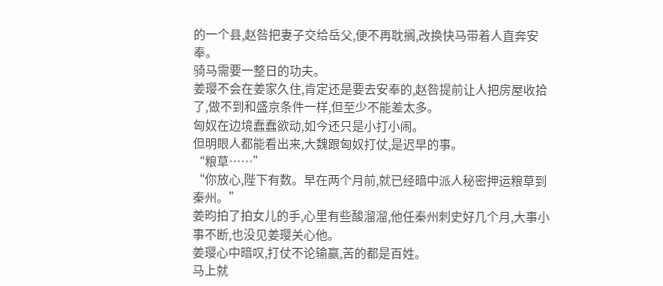的一个县,赵咎把妻子交给岳父,便不再耽搁,改换快马带着人直奔安奉。
骑马需要一整日的功夫。
姜璎不会在姜家久住,肯定还是要去安奉的,赵咎提前让人把房屋收拾了,做不到和盛京条件一样,但至少不能差太多。
匈奴在边境蠢蠢欲动,如今还只是小打小闹。
但明眼人都能看出来,大魏跟匈奴打仗,是迟早的事。
“粮草……”
“你放心,陛下有数。早在两个月前,就已经暗中派人秘密押运粮草到秦州。”
姜昀拍了拍女儿的手,心里有些酸溜溜,他任秦州刺史好几个月,大事小事不断,也没见姜璎关心他。
姜璎心中暗叹,打仗不论输赢,苦的都是百姓。
马上就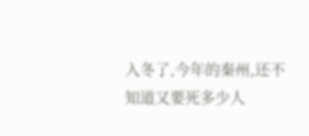入冬了,今年的秦州,还不知道又要死多少人